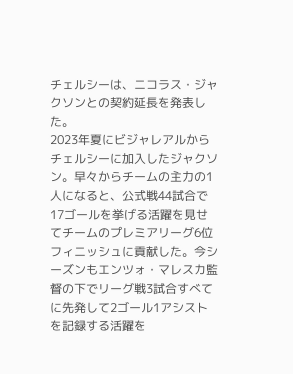チェルシーは、ニコラス・ジャクソンとの契約延長を発表した。
2023年夏にビジャレアルからチェルシーに加入したジャクソン。早々からチームの主力の1人になると、公式戦44試合で17ゴールを挙げる活躍を見せてチームのプレミアリーグ6位フィニッシュに貢献した。今シーズンもエンツォ・マレスカ監督の下でリーグ戦3試合すべてに先発して2ゴール1アシストを記録する活躍を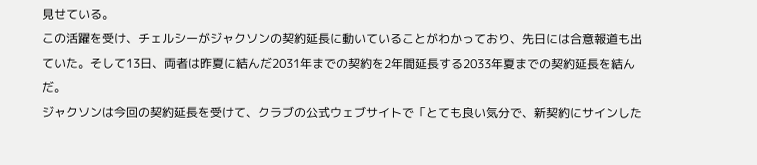見せている。
この活躍を受け、チェルシーがジャクソンの契約延長に動いていることがわかっており、先日には合意報道も出ていた。そして13日、両者は昨夏に結んだ2031年までの契約を2年間延長する2033年夏までの契約延長を結んだ。
ジャクソンは今回の契約延長を受けて、クラブの公式ウェブサイトで「とても良い気分で、新契約にサインした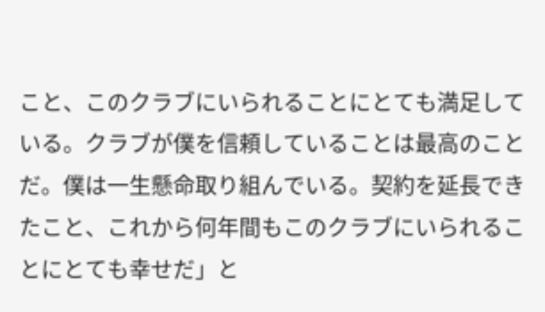こと、このクラブにいられることにとても満足している。クラブが僕を信頼していることは最高のことだ。僕は一生懸命取り組んでいる。契約を延長できたこと、これから何年間もこのクラブにいられることにとても幸せだ」と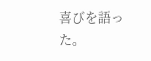喜びを語った。